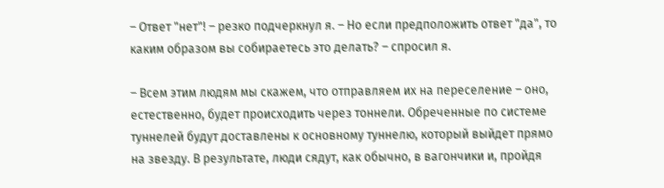– Ответ "нет"! – резко подчеркнул я. – Но если предположить ответ "да", то каким образом вы собираетесь это делать? – спросил я.

– Всем этим людям мы скажем, что отправляем их на переселение – оно, естественно, будет происходить через тоннели. Обреченные по системе туннелей будут доставлены к основному туннелю, который выйдет прямо на звезду. В результате, люди сядут, как обычно, в вагончики и, пройдя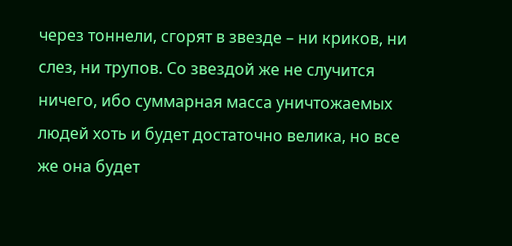через тоннели, сгорят в звезде – ни криков, ни слез, ни трупов. Со звездой же не случится ничего, ибо суммарная масса уничтожаемых людей хоть и будет достаточно велика, но все же она будет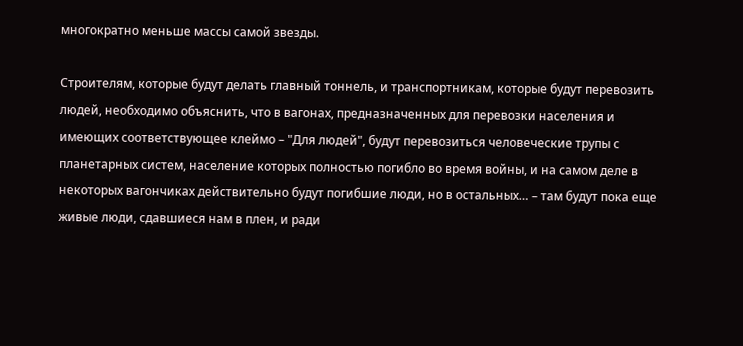многократно меньше массы самой звезды.

Строителям, которые будут делать главный тоннель, и транспортникам, которые будут перевозить людей, необходимо объяснить, что в вагонах, предназначенных для перевозки населения и имеющих соответствующее клеймо – "Для людей", будут перевозиться человеческие трупы с планетарных систем, население которых полностью погибло во время войны, и на самом деле в некоторых вагончиках действительно будут погибшие люди, но в остальных… – там будут пока еще живые люди, сдавшиеся нам в плен, и ради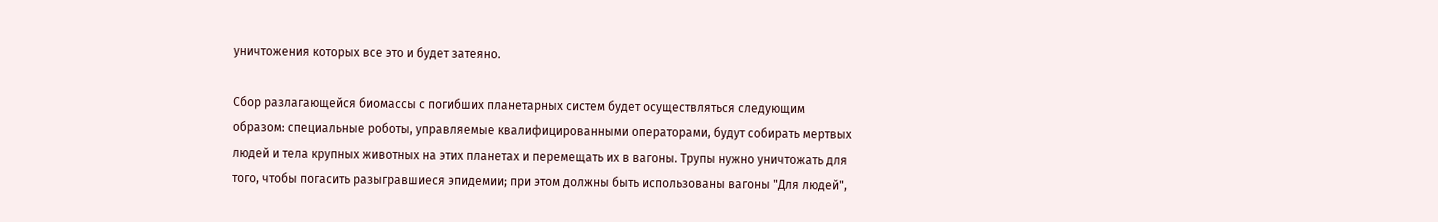уничтожения которых все это и будет затеяно.

Сбор разлагающейся биомассы с погибших планетарных систем будет осуществляться следующим образом: специальные роботы, управляемые квалифицированными операторами, будут собирать мертвых людей и тела крупных животных на этих планетах и перемещать их в вагоны. Трупы нужно уничтожать для того, чтобы погасить разыгравшиеся эпидемии; при этом должны быть использованы вагоны "Для людей",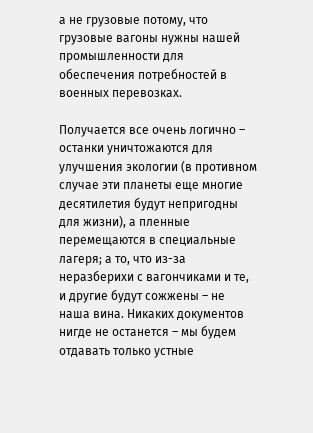а не грузовые потому, что грузовые вагоны нужны нашей промышленности для обеспечения потребностей в военных перевозках.

Получается все очень логично – останки уничтожаются для улучшения экологии (в противном случае эти планеты еще многие десятилетия будут непригодны для жизни), а пленные перемещаются в специальные лагеря; а то, что из-за неразберихи с вагончиками и те, и другие будут сожжены – не наша вина. Никаких документов нигде не останется – мы будем отдавать только устные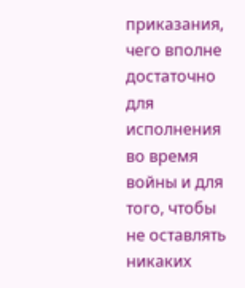приказания, чего вполне достаточно для исполнения во время войны и для того, чтобы не оставлять никаких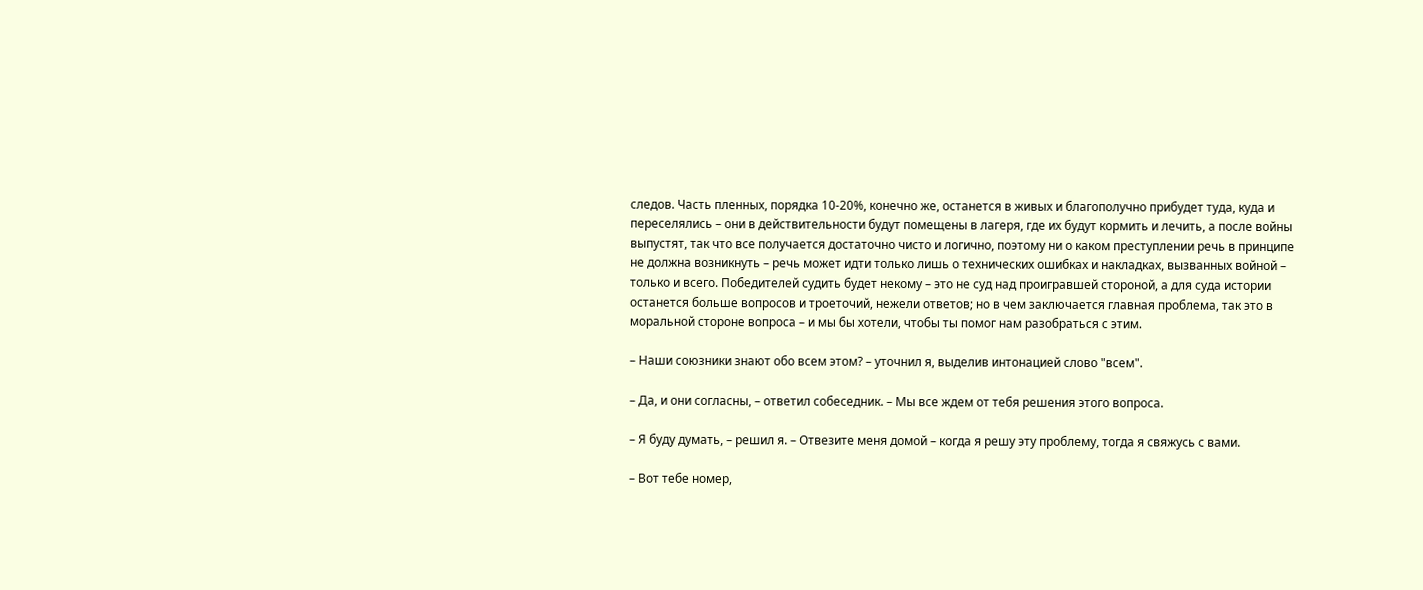следов. Часть пленных, порядка 10-20%, конечно же, останется в живых и благополучно прибудет туда, куда и переселялись – они в действительности будут помещены в лагеря, где их будут кормить и лечить, а после войны выпустят, так что все получается достаточно чисто и логично, поэтому ни о каком преступлении речь в принципе не должна возникнуть – речь может идти только лишь о технических ошибках и накладках, вызванных войной – только и всего. Победителей судить будет некому – это не суд над проигравшей стороной, а для суда истории останется больше вопросов и троеточий, нежели ответов; но в чем заключается главная проблема, так это в моральной стороне вопроса – и мы бы хотели, чтобы ты помог нам разобраться с этим.

– Наши союзники знают обо всем этом? – уточнил я, выделив интонацией слово "всем".

– Да, и они согласны, – ответил собеседник. – Мы все ждем от тебя решения этого вопроса.

– Я буду думать, – решил я. – Отвезите меня домой – когда я решу эту проблему, тогда я свяжусь с вами.

– Вот тебе номер,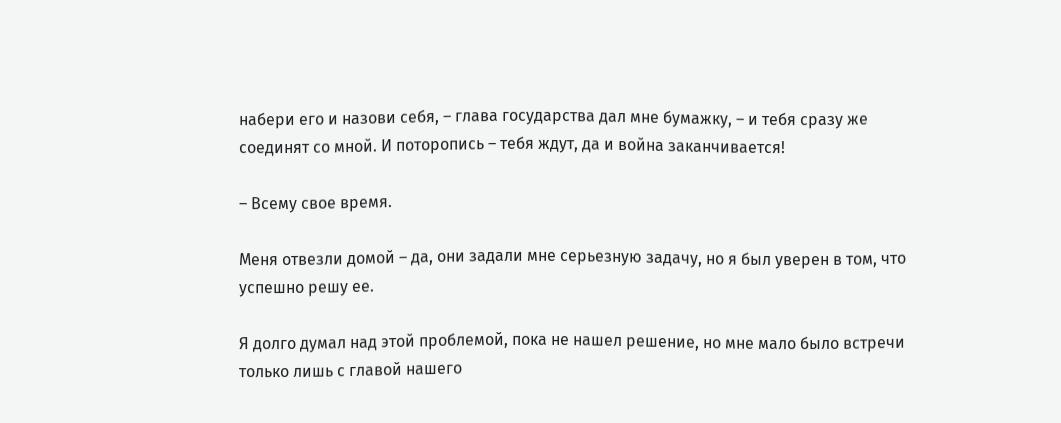набери его и назови себя, – глава государства дал мне бумажку, – и тебя сразу же соединят со мной. И поторопись – тебя ждут, да и война заканчивается!

– Всему свое время.

Меня отвезли домой – да, они задали мне серьезную задачу, но я был уверен в том, что успешно решу ее.

Я долго думал над этой проблемой, пока не нашел решение, но мне мало было встречи только лишь с главой нашего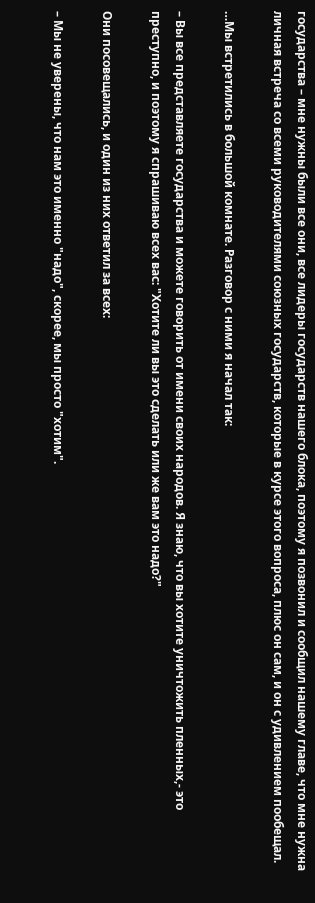государства – мне нужны были все они, все лидеры государств нашего блока, поэтому я позвонил и сообщил нашему главе, что мне нужна личная встреча со всеми руководителями союзных государств, которые в курсе этого вопроса, плюс он сам, и он с удивлением пообещал.

…Мы встретились в большой комнате. Разговор с ними я начал так:

– Вы все представляете государства и можете говорить от имени своих народов. Я знаю, что вы хотите уничтожить пленных,- это преступно, и поэтому я спрашиваю всех вас: "Хотите ли вы это сделать или же вам это надо?"

Они посовещались, и один из них ответил за всех:

– Мы не уверены, что нам это именно "надо", скорее, мы просто "хотим".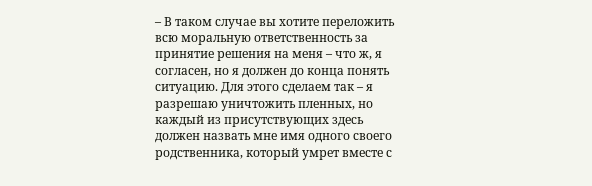– В таком случае вы хотите переложить всю моральную ответственность за принятие решения на меня – что ж, я согласен, но я должен до конца понять ситуацию. Для этого сделаем так – я разрешаю уничтожить пленных, но каждый из присутствующих здесь должен назвать мне имя одного своего родственника, который умрет вместе с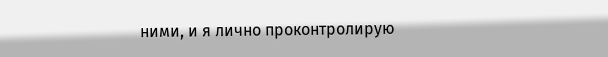ними, и я лично проконтролирую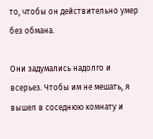то, чтобы он действительно умер без обмана.

Они задумались надолго и всерьез. Чтобы им не мешать, я вышел в соседнюю комнату и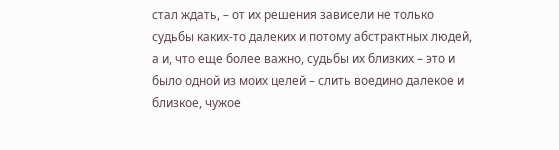стал ждать, – от их решения зависели не только судьбы каких-то далеких и потому абстрактных людей, а и, что еще более важно, судьбы их близких – это и было одной из моих целей – слить воедино далекое и близкое, чужое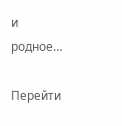и родное…

Перейти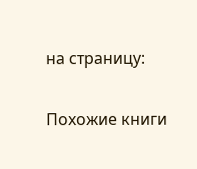на страницу:

Похожие книги